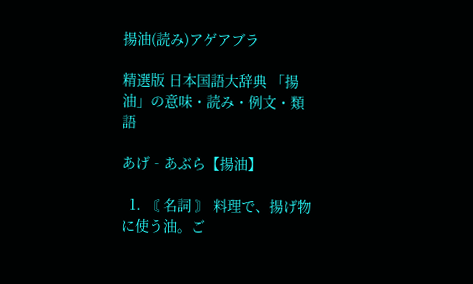揚油(読み)アゲアブラ

精選版 日本国語大辞典 「揚油」の意味・読み・例文・類語

あげ‐あぶら【揚油】

  1. 〘 名詞 〙 料理で、揚げ物に使う油。ご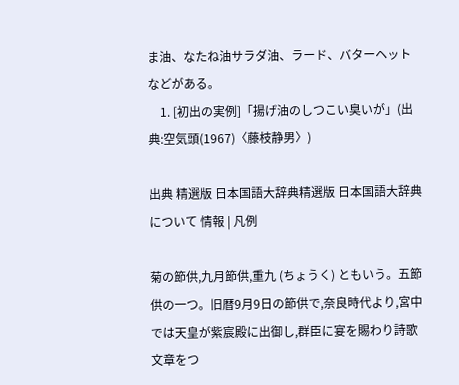ま油、なたね油サラダ油、ラード、バターヘットなどがある。
    1. [初出の実例]「揚げ油のしつこい臭いが」(出典:空気頭(1967)〈藤枝静男〉)

出典 精選版 日本国語大辞典精選版 日本国語大辞典について 情報 | 凡例

菊の節供,九月節供,重九 (ちょうく) ともいう。五節供の一つ。旧暦9月9日の節供で,奈良時代より,宮中では天皇が紫宸殿に出御し,群臣に宴を賜わり詩歌文章をつ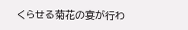くらせる菊花の宴が行わ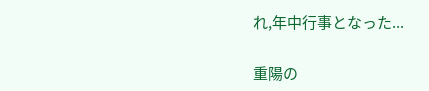れ,年中行事となった...

重陽の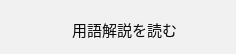用語解説を読む